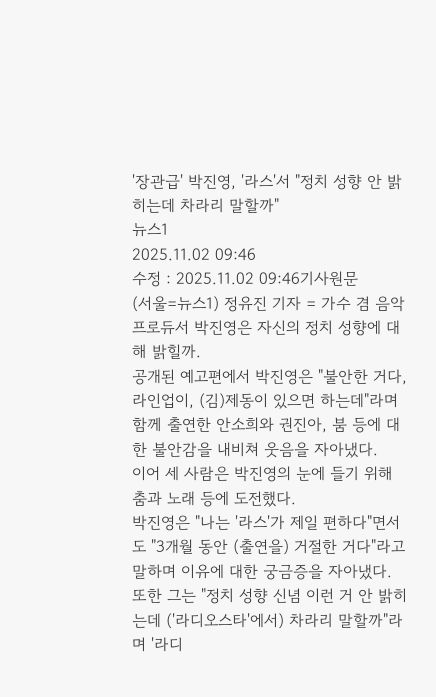'장관급' 박진영, '라스'서 "정치 성향 안 밝히는데 차라리 말할까"
뉴스1
2025.11.02 09:46
수정 : 2025.11.02 09:46기사원문
(서울=뉴스1) 정유진 기자 = 가수 겸 음악 프로듀서 박진영은 자신의 정치 성향에 대해 밝힐까.
공개된 예고편에서 박진영은 "불안한 거다, 라인업이, (김)제동이 있으면 하는데"라며 함께 출연한 안소희와 권진아, 붐 등에 대한 불안감을 내비쳐 웃음을 자아냈다.
이어 세 사람은 박진영의 눈에 들기 위해 춤과 노래 등에 도전했다.
박진영은 "나는 '라스'가 제일 편하다"면서도 "3개월 동안 (출연을) 거절한 거다"라고 말하며 이유에 대한 궁금증을 자아냈다.
또한 그는 "정치 성향 신념 이런 거 안 밝히는데 ('라디오스타'에서) 차라리 말할까"라며 '라디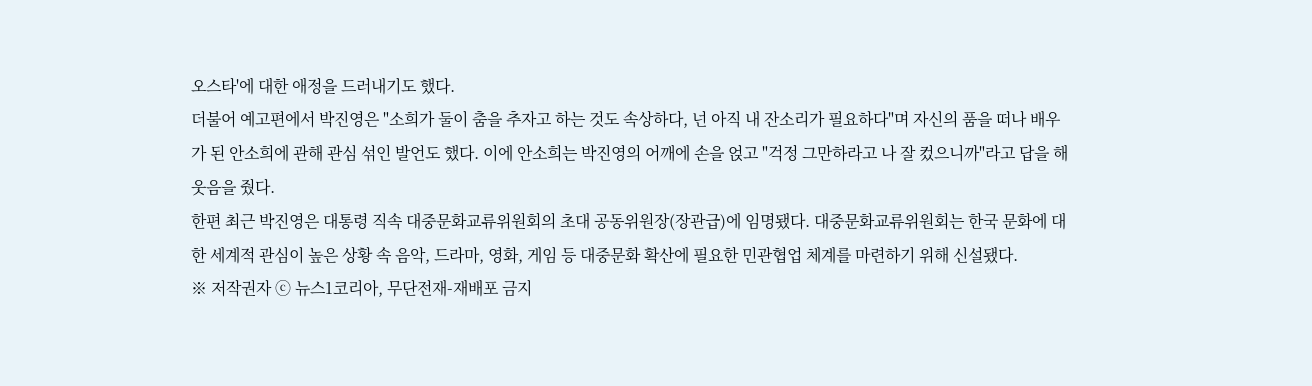오스타'에 대한 애정을 드러내기도 했다.
더불어 예고편에서 박진영은 "소희가 둘이 춤을 추자고 하는 것도 속상하다, 넌 아직 내 잔소리가 필요하다"며 자신의 품을 떠나 배우가 된 안소희에 관해 관심 섞인 발언도 했다. 이에 안소희는 박진영의 어깨에 손을 얹고 "걱정 그만하라고 나 잘 컸으니까"라고 답을 해 웃음을 줬다.
한편 최근 박진영은 대통령 직속 대중문화교류위원회의 초대 공동위원장(장관급)에 임명됐다. 대중문화교류위원회는 한국 문화에 대한 세계적 관심이 높은 상황 속 음악, 드라마, 영화, 게임 등 대중문화 확산에 필요한 민관협업 체계를 마련하기 위해 신설됐다.
※ 저작권자 ⓒ 뉴스1코리아, 무단전재-재배포 금지